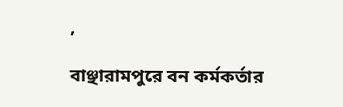,

বাঞ্ছারামপুরে বন কর্মকর্তার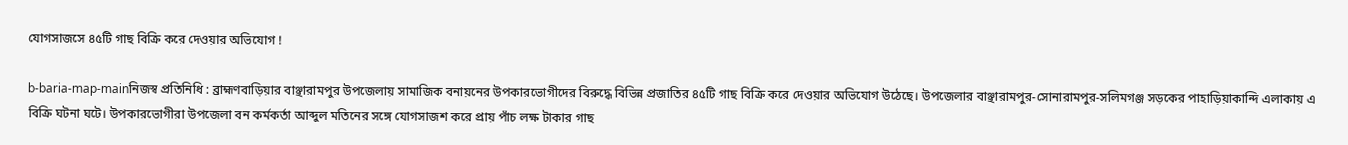যোগসাজসে ৪৫টি গাছ বিক্রি করে দেওয়ার অভিযোগ !

b-baria-map-mainনিজস্ব প্রতিনিধি : ব্রাহ্মণবাড়িয়ার বাঞ্ছারামপুর উপজেলায় সামাজিক বনায়নের উপকারভোগীদের বিরুদ্ধে বিভিন্ন প্রজাতির ৪৫টি গাছ বিক্রি করে দেওয়ার অভিযোগ উঠেছে। উপজেলার বাঞ্ছারামপুর-সোনারামপুর-সলিমগঞ্জ সড়কের পাহাড়িয়াকান্দি এলাকায় এ বিক্রি ঘটনা ঘটে। উপকারভোগীরা উপজেলা বন কর্মকর্তা আব্দুল মতিনের সঙ্গে যোগসাজশ করে প্রায় পাঁচ লক্ষ টাকার গাছ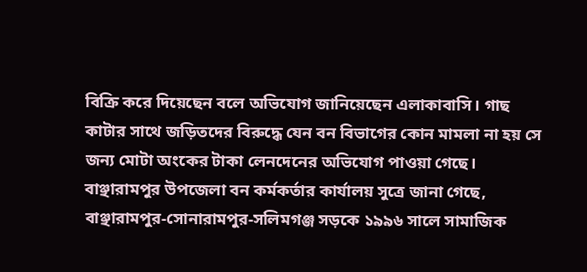বিক্রি করে দিয়েছেন বলে অভিযোগ জানিয়েছেন এলাকাবাসি। গাছ কাটার সাথে জড়িতদের বিরুদ্ধে যেন বন বিভাগের কোন মামলা না হয় সে জন্য মোটা অংকের টাকা লেনদেনের অভিযোগ পাওয়া গেছে।
বাঞ্ছারামপুর উপজেলা বন কর্মকর্তার কার্যালয় সুত্রে জানা গেছে, বাঞ্ছারামপুর-সোনারামপুর-সলিমগঞ্জ সড়কে ১৯৯৬ সালে সামাজিক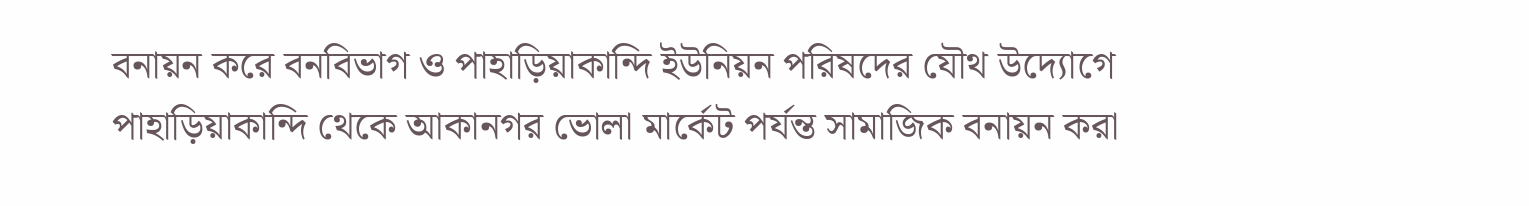বনায়ন করে বনবিভাগ ও পাহাড়িয়াকান্দি ইউনিয়ন পরিষদের যৌথ উদ্যোগে পাহাড়িয়াকান্দি থেকে আকানগর ভোলা মার্কেট পর্যন্ত সামাজিক বনায়ন করা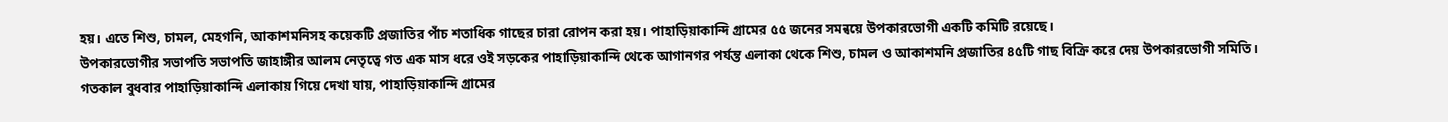হয়। এতে শিশু, চামল, মেহগনি, আকাশমনিসহ কয়েকটি প্রজাতির পাঁচ শতাধিক গাছের চারা রোপন করা হয়। পাহাড়িয়াকান্দি গ্রামের ৫৫ জনের সমন্বয়ে উপকারভোগী একটি কমিটি রয়েছে।
উপকারভোগীর সভাপতি সভাপতি জাহাঙ্গীর আলম নেতৃত্বে গত এক মাস ধরে ওই সড়কের পাহাড়িয়াকান্দি থেকে আগানগর পর্যন্ত এলাকা থেকে শিশু, চামল ও আকাশমনি প্রজাতির ৪৫টি গাছ বিক্রি করে দেয় উপকারভোগী সমিতি।
গতকাল বুধবার পাহাড়িয়াকান্দি এলাকায় গিয়ে দেখা যায়, পাহাড়িয়াকান্দি গ্রামের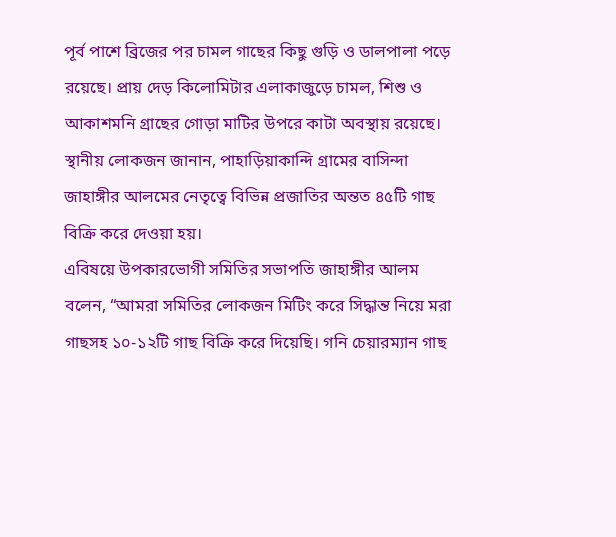পূর্ব পাশে ব্রিজের পর চামল গাছের কিছু গুড়ি ও ডালপালা পড়ে রয়েছে। প্রায় দেড় কিলোমিটার এলাকাজুড়ে চামল, শিশু ও আকাশমনি গ্রাছের গোড়া মাটির উপরে কাটা অবস্থায় রয়েছে। স্থানীয় লোকজন জানান, পাহাড়িয়াকান্দি গ্রামের বাসিন্দা জাহাঙ্গীর আলমের নেতৃত্বে বিভিন্ন প্রজাতির অন্তত ৪৫টি গাছ বিক্রি করে দেওয়া হয়।
এবিষয়ে উপকারভোগী সমিতির সভাপতি জাহাঙ্গীর আলম বলেন, “আমরা সমিতির লোকজন মিটিং করে সিদ্ধান্ত নিয়ে মরা গাছসহ ১০-১২টি গাছ বিক্রি করে দিয়েছি। গনি চেয়ারম্যান গাছ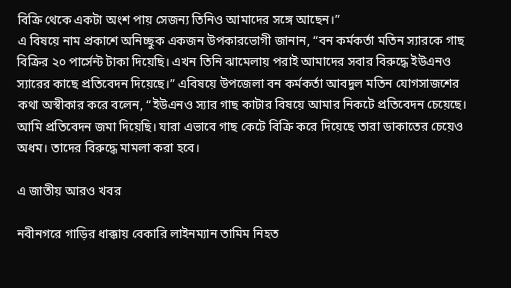বিক্রি থেকে একটা অংশ পায় সেজন্য তিনিও আমাদের সঙ্গে আছেন।”
এ বিষয়ে নাম প্রকাশে অনিচ্ছুক একজন উপকারভোগী জানান, “বন কর্মকর্তা মতিন স্যারকে গাছ বিক্রির ২০ পার্সেন্ট টাকা দিয়েছি। এখন তিনি ঝামেলায় পরাই আমাদের সবার বিরুদ্ধে ইউএনও স্যারের কাছে প্রতিবেদন দিয়েছে।” এবিষয়ে উপজেলা বন কর্মকর্তা আবদুল মতিন যোগসাজশের কথা অস্বীকার করে বলেন, “ইউএনও স্যার গাছ কাটার বিষয়ে আমার নিকটে প্রতিবেদন চেয়েছে। আমি প্রতিবেদন জমা দিয়েছি। যারা এভাবে গাছ কেটে বিক্রি করে দিয়েছে তারা ডাকাতের চেয়েও অধম। তাদের বিরুদ্ধে মামলা করা হবে।

এ জাতীয় আরও খবর

নবীনগরে গাড়ির ধাক্কায় বেকারি লাইনম্যান তামিম নিহত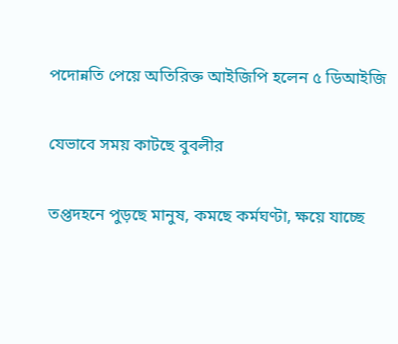পদোন্নতি পেয়ে অতিরিক্ত আইজিপি হলেন ৫ ডিআইজি

যেভাবে সময় কাটছে বুবলীর

তপ্তদহনে পুড়ছে মানুষ, কমছে কর্মঘণ্টা, ক্ষয়ে যাচ্ছে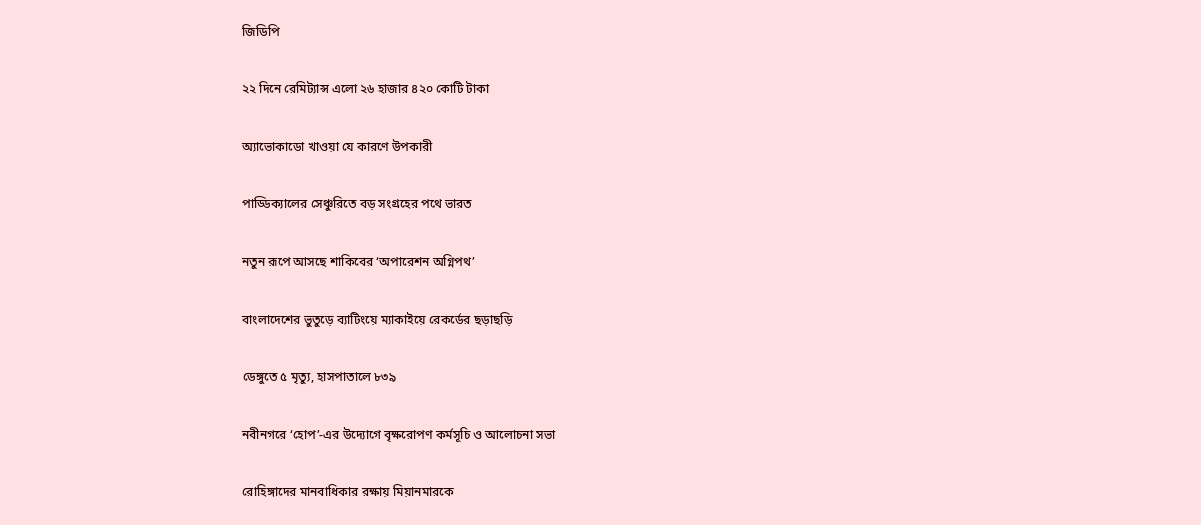জিডিপি

২২ দিনে রেমিট্যান্স এলো ২৬ হাজার ৪২০ কোটি টাকা

অ্যাভোকাডো খাওয়া যে কারণে উপকারী

পাড্ডিক্যালের সেঞ্চুরিতে বড় সংগ্রহের পথে ভারত

নতুন রূপে আসছে শাকিবের ‘অপারেশন অগ্নিপথ’

বাংলাদেশের ভুতুড়ে ব্যাটিংয়ে ম্যাকাইয়ে রেকর্ডের ছড়াছড়ি

ডেঙ্গুতে ৫ মৃত্যু, হাসপাতালে ৮৩৯

নবীনগরে ‘হোপ’-এর উদ্যোগে বৃক্ষরোপণ কর্মসূচি ও আলোচনা সভা

রোহিঙ্গাদের মানবাধিকার রক্ষায় মিয়ানমারকে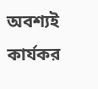অবশ্যই কার্যকর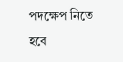পদক্ষেপ নিতে হবে